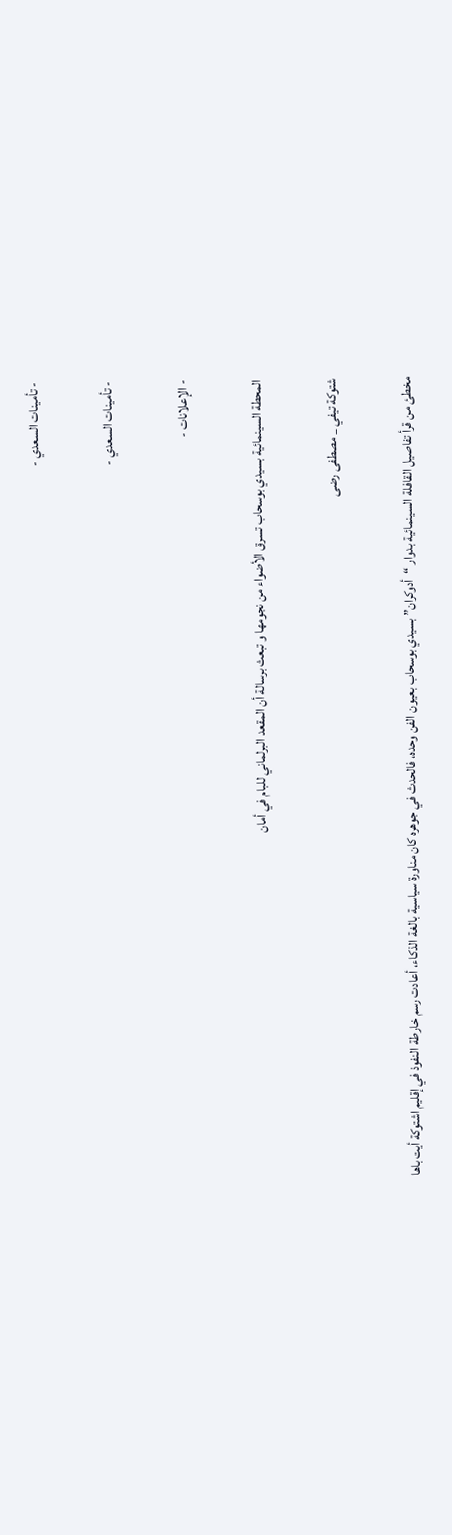- تأمينات السعدي -

- تأمينات السعدي -

- الإعلانات -

المحطة السينمائية بسيدي بوسحاب تسرق الأضواء من نجومها و تبعث برسالة أن المقعد البرلماني للبام في أمان

شتوكة تيفي _ مصطفى رضى

مخطئ من قرأ تفاصيل القافلة السينمائية بدوار “أدوكران” بسيدي بوسحاب بعيون الفن وحده، فالحدث في جوهره كان مناورة سياسية بالغة الذكاء، أعادت رسم خارطة النفوذ في إقليم اشتوكة أيت باها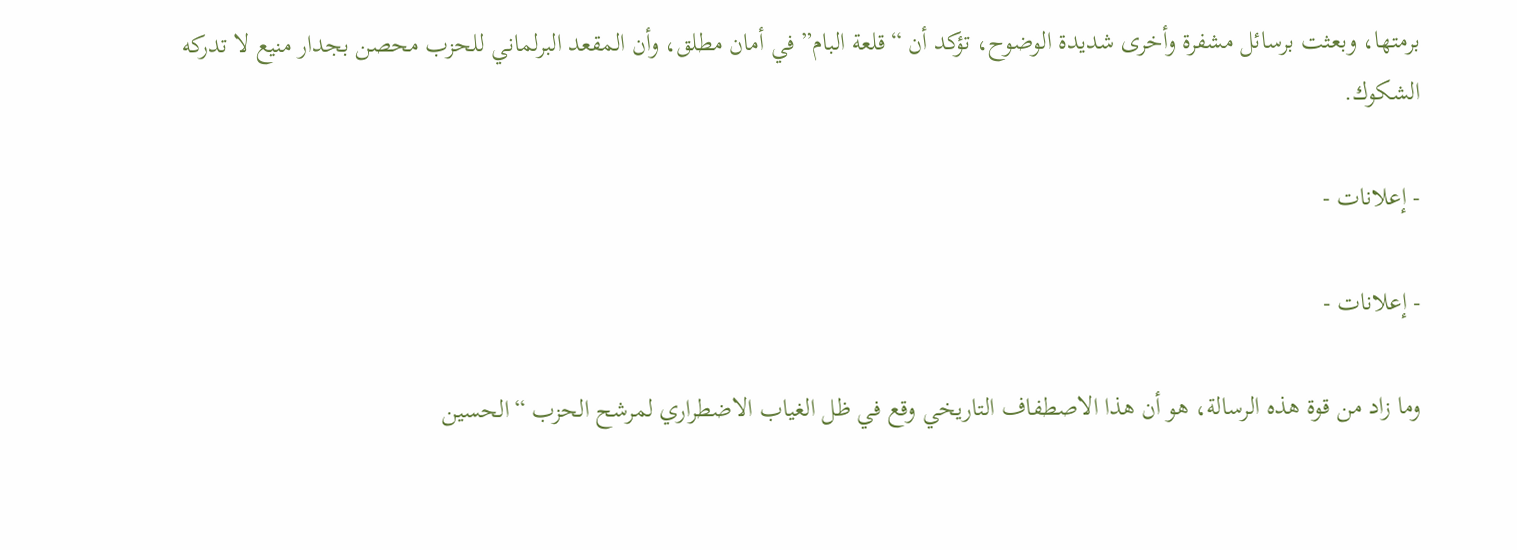برمتها، وبعثت برسائل مشفرة وأخرى شديدة الوضوح، تؤكد أن “قلعة البام” في أمان مطلق، وأن المقعد البرلماني للحزب محصن بجدار منيع لا تدركه الشكوك.

- إعلانات -

- إعلانات -

وما زاد من قوة هذه الرسالة، هو أن هذا الاصطفاف التاريخي وقع في ظل الغياب الاضطراري لمرشح الحزب “الحسين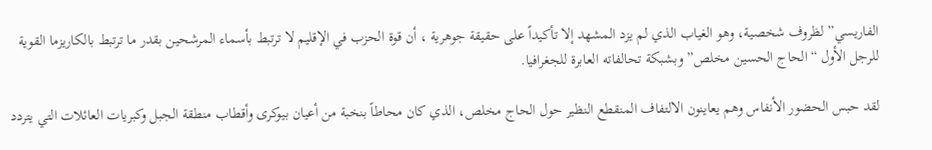الفاريسي” لظروف شخصية، وهو الغياب الذي لم يزد المشهد إلا تأكيداً على حقيقة جوهرية ، أن قوة الحزب في الإقليم لا ترتبط بأسماء المرشحين بقدر ما ترتبط بالكاريزما القوية للرجل الأول “الحاج الحسين مخلص” وبشبكة تحالفاته العابرة للجغرافيا.

لقد حبس الحضور الأنفاس وهم يعاينون الالتفاف المنقطع النظير حول الحاج مخلص، الذي كان محاطاً بنخبة من أعيان بيوكرى وأقطاب منطقة الجبل وكبريات العائلات التي يتردد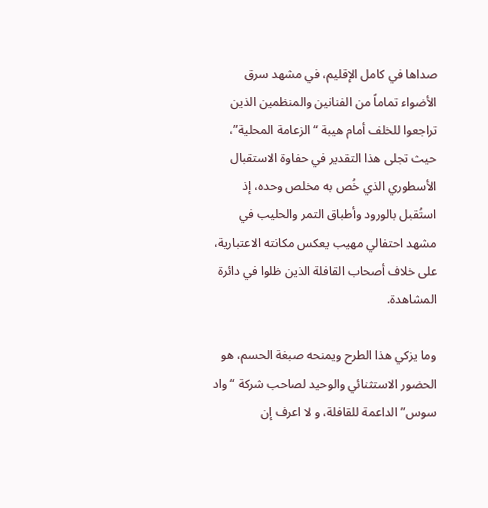صداها في كامل الإقليم، في مشهد سرق الأضواء تماماً من الفنانين والمنظمين الذين تراجعوا للخلف أمام هيبة “الزعامة المحلية”، حيث تجلى هذا التقدير في حفاوة الاستقبال الأسطوري الذي خُص به مخلص وحده، إذ استُقبل بالورود وأطباق التمر والحليب في مشهد احتفالي مهيب يعكس مكانته الاعتبارية، على خلاف أصحاب القافلة الذين ظلوا في دائرة المشاهدة.

وما يزكي هذا الطرح ويمنحه صبغة الحسم، هو الحضور الاستثنائي والوحيد لصاحب شركة “واد سوس” الداعمة للقافلة، و لا اعرف إن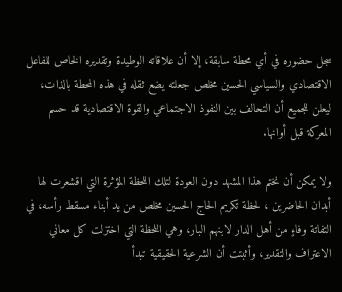سجل حضوره في أي محطة سابقة، إلا أن علاقاته الوطيدة وتقديره الخاص للفاعل الاقتصادي والسياسي الحسين مخلص جعلته يضع ثقله في هذه المحطة بالذات، ليعلن للجميع أن التحالف بين النفوذ الاجتماعي والقوة الاقتصادية قد حسم المعركة قبل أوانها.

ولا يمكن أن نختم هذا المشهد دون العودة لتلك اللحظة المؤثرة التي اقشعرت لها أبدان الحاضرين ، لحظة تكريم الحاج الحسين مخلص من يد أبناء مسقط رأسه، في التفاتة وفاءٍ من أهل الدار لابنهم البار، وهي اللحظة التي اختزلت كل معاني الاعتراف والتقدير، وأثبتت أن الشرعية الحقيقية تبدأ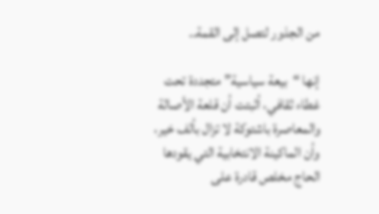من الجذور لتصل إلى القمة..

إنها “بيعة سياسية” متجددة تحت غطاء ثقافي، أثبتت أن قلعة الأصالة والمعاصرة باشتوكة لا تزال بألف خير، وأن الماكينة الانتخابية التي يقودها الحاج مخلص قادرة على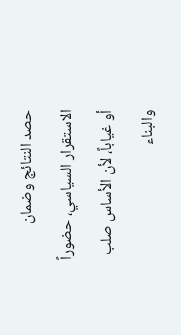حصد النتائج وضمان الاستقرار السياسي، حضوراً أو غياباً، لأن الأساس صلب والبناء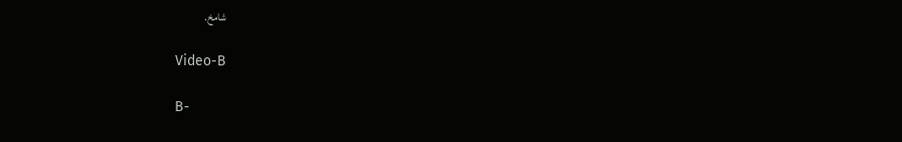شامخ.

Video-B

B-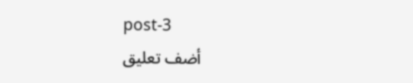post-3
أضف تعليق